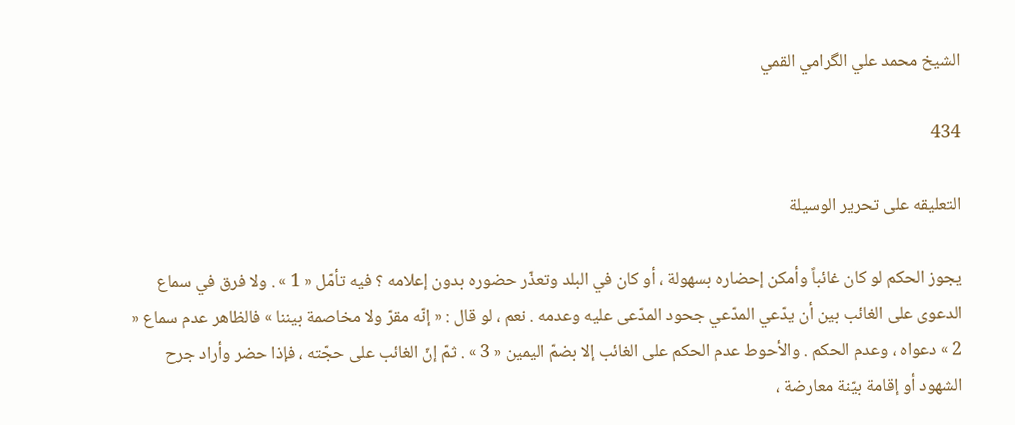الشيخ محمد علي الگرامي القمي

434

التعليقه على تحرير الوسيلة

يجوز الحكم لو كان غائباً وأمكن إحضاره بسهولة ، أو كان في البلد وتعذّر حضوره بدون إعلامه ؟ فيه تأمّل « 1 » . ولا فرق في سماع الدعوى على الغائب بين أن يدّعي المدّعي جحود المدّعى عليه وعدمه . نعم ، لو قال : « إنّه مقرّ ولا مخاصمة بيننا » فالظاهر عدم سماع « 2 » دعواه ، وعدم الحكم . والأحوط عدم الحكم على الغائب إلا بضمّ اليمين « 3 » . ثمّ إنّ الغائب على حجّته ، فإذا حضر وأراد جرح الشهود أو إقامة بيّنة معارضة ،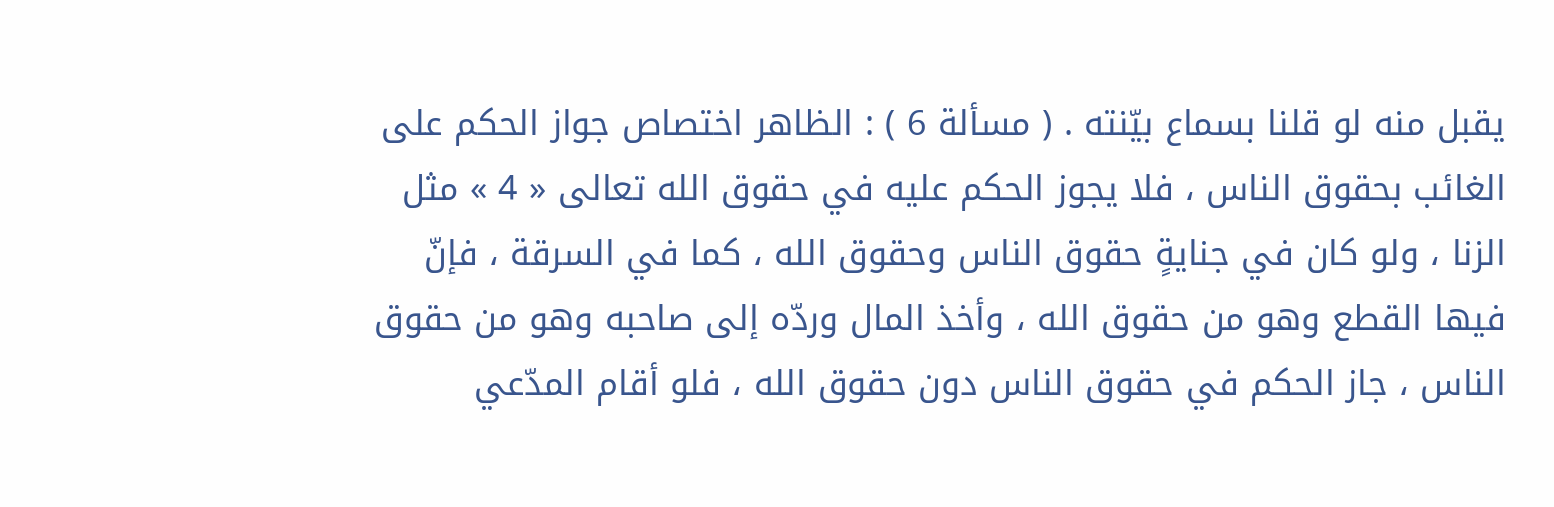يقبل منه لو قلنا بسماع بيّنته . ( مسألة 6 ) : الظاهر اختصاص جواز الحكم على الغائب بحقوق الناس ، فلا يجوز الحكم عليه في حقوق الله تعالى « 4 » مثل الزنا ، ولو كان في جنايةٍ حقوق الناس وحقوق الله ، كما في السرقة ، فإنّ فيها القطع وهو من حقوق الله ، وأخذ المال وردّه إلى صاحبه وهو من حقوق الناس ، جاز الحكم في حقوق الناس دون حقوق الله ، فلو أقام المدّعي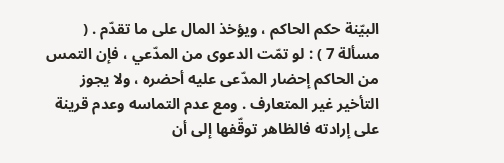البيّنة حكم الحاكم ، ويؤخذ المال على ما تقدّم . ( مسألة 7 ) : لو تمّت الدعوى من المدّعي ، فإن التمس من الحاكم إحضار المدّعى عليه أحضره ، ولا يجوز التأخير غير المتعارف . ومع عدم التماسه وعدم قرينة على إرادته فالظاهر توقّفها إلى أن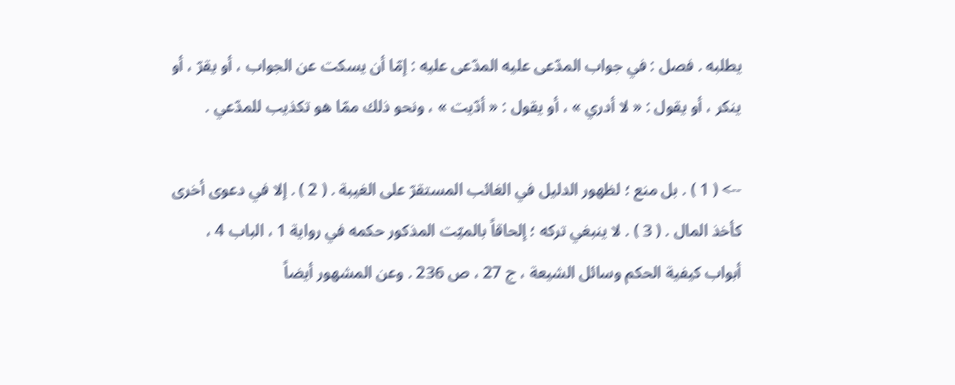يطلبه . فصل : في جواب المدّعى عليه المدّعى عليه : إمّا أن يسكت عن الجواب ، أو يقرّ ، أو ينكر ، أو يقول : « لا أدري » ، أو يقول : « أدّيت » ، ونحو ذلك ممّا هو تكذيب للمدّعي .

--> ( 1 ) . بل منع ؛ لظهور الدليل في الغائب المستقرّ على الغيبة . ( 2 ) . إلا في دعوى أخرى كأخذ المال . ( 3 ) . لا ينبغي تركه ؛ إلحاقاً بالميّت المذكور حكمه في رواية 1 ، الباب 4 ، أبواب كيفية الحكم وسائل الشيعة ، ج 27 ، ص 236 . وعن المشهور أيضاً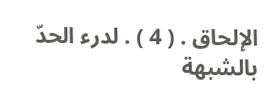الإلحاق . ( 4 ) . لدرء الحدّ بالشبهة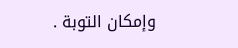وإمكان التوبة .